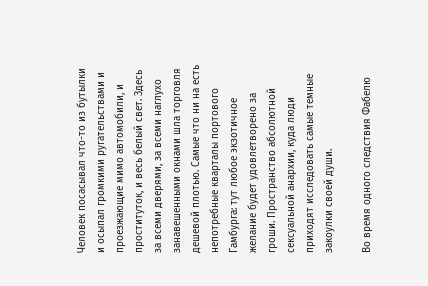Человек посасывал что-то из бутылки и осыпал громкими ругательствами и проезжающие мимо автомобили, и проституток, и весь белый свет. Здесь за всеми дверями, за всеми наглухо занавешенными окнами шла торговля дешевой плотью. Самые что ни на есть непотребные кварталы портового Гамбурга: тут любое экзотичное желание будет удовлетворено за гроши. Пространство абсолютной сексуальной анархии, куда люди приходят исследовать самые темные закоулки своей души.

Во время одного следствия Фабелю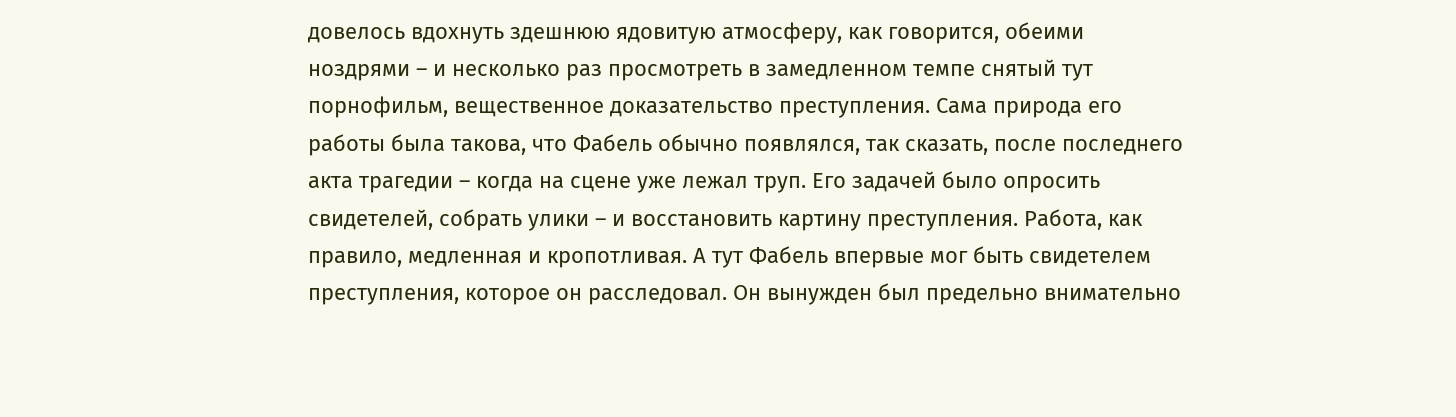довелось вдохнуть здешнюю ядовитую атмосферу, как говорится, обеими ноздрями – и несколько раз просмотреть в замедленном темпе снятый тут порнофильм, вещественное доказательство преступления. Сама природа его работы была такова, что Фабель обычно появлялся, так сказать, после последнего акта трагедии – когда на сцене уже лежал труп. Его задачей было опросить свидетелей, собрать улики – и восстановить картину преступления. Работа, как правило, медленная и кропотливая. А тут Фабель впервые мог быть свидетелем преступления, которое он расследовал. Он вынужден был предельно внимательно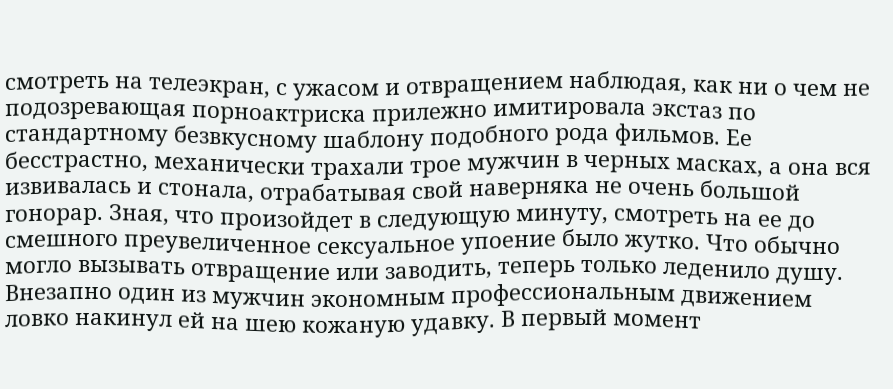смотреть на телеэкран, с ужасом и отвращением наблюдая, как ни о чем не подозревающая порноактриска прилежно имитировала экстаз по стандартному безвкусному шаблону подобного рода фильмов. Ее бесстрастно, механически трахали трое мужчин в черных масках, а она вся извивалась и стонала, отрабатывая свой наверняка не очень большой гонорар. Зная, что произойдет в следующую минуту, смотреть на ее до смешного преувеличенное сексуальное упоение было жутко. Что обычно могло вызывать отвращение или заводить, теперь только леденило душу. Внезапно один из мужчин экономным профессиональным движением ловко накинул ей на шею кожаную удавку. В первый момент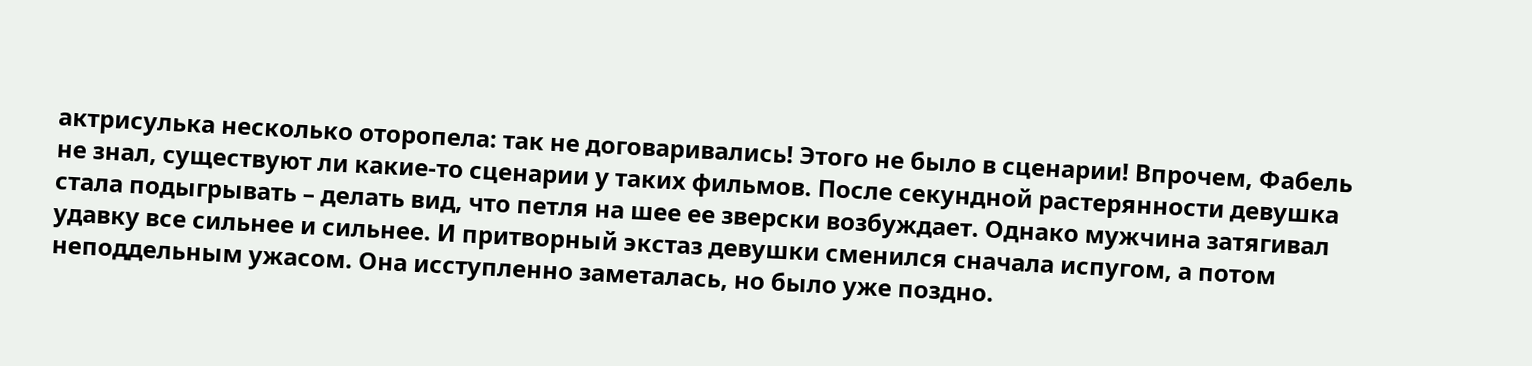актрисулька несколько оторопела: так не договаривались! Этого не было в сценарии! Впрочем, Фабель не знал, существуют ли какие-то сценарии у таких фильмов. После секундной растерянности девушка стала подыгрывать – делать вид, что петля на шее ее зверски возбуждает. Однако мужчина затягивал удавку все сильнее и сильнее. И притворный экстаз девушки сменился сначала испугом, а потом неподдельным ужасом. Она исступленно заметалась, но было уже поздно.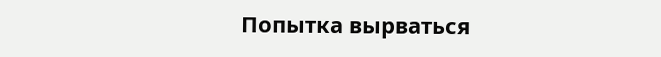Попытка вырваться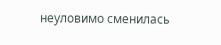неуловимо сменилась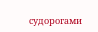судорогами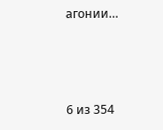агонии…



6 из 354